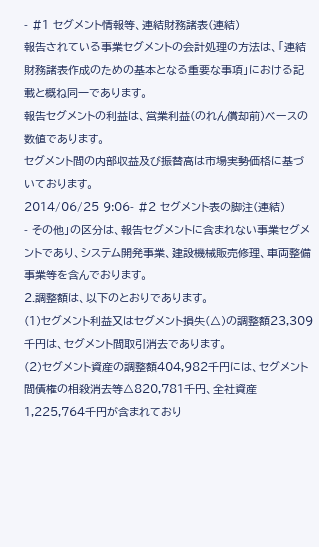- #1 セグメント情報等、連結財務諸表(連結)
報告されている事業セグメントの会計処理の方法は、「連結財務諸表作成のための基本となる重要な事項」における記載と概ね同一であります。
報告セグメントの利益は、営業利益(のれん償却前)ベースの数値であります。
セグメント間の内部収益及び振替高は市場実勢価格に基づいております。
2014/06/25 9:06- #2 セグメント表の脚注(連結)
- その他」の区分は、報告セグメントに含まれない事業セグメントであり、システム開発事業、建設機械販売修理、車両整備事業等を含んでおります。
2.調整額は、以下のとおりであります。
(1)セグメント利益又はセグメント損失(△)の調整額23,309千円は、セグメント間取引消去であります。
(2)セグメント資産の調整額404,982千円には、セグメント間債権の相殺消去等△820,781千円、全社資産1,225,764千円が含まれており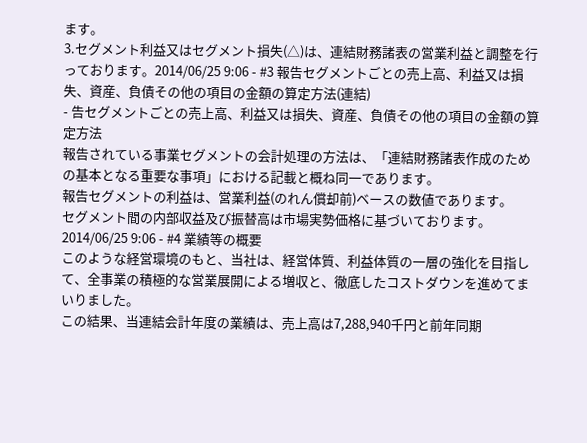ます。
3.セグメント利益又はセグメント損失(△)は、連結財務諸表の営業利益と調整を行っております。2014/06/25 9:06 - #3 報告セグメントごとの売上高、利益又は損失、資産、負債その他の項目の金額の算定方法(連結)
- 告セグメントごとの売上高、利益又は損失、資産、負債その他の項目の金額の算定方法
報告されている事業セグメントの会計処理の方法は、「連結財務諸表作成のための基本となる重要な事項」における記載と概ね同一であります。
報告セグメントの利益は、営業利益(のれん償却前)ベースの数値であります。
セグメント間の内部収益及び振替高は市場実勢価格に基づいております。2014/06/25 9:06 - #4 業績等の概要
このような経営環境のもと、当社は、経営体質、利益体質の一層の強化を目指して、全事業の積極的な営業展開による増収と、徹底したコストダウンを進めてまいりました。
この結果、当連結会計年度の業績は、売上高は7,288,940千円と前年同期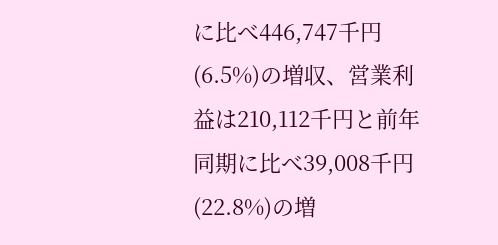に比べ446,747千円(6.5%)の増収、営業利益は210,112千円と前年同期に比べ39,008千円(22.8%)の増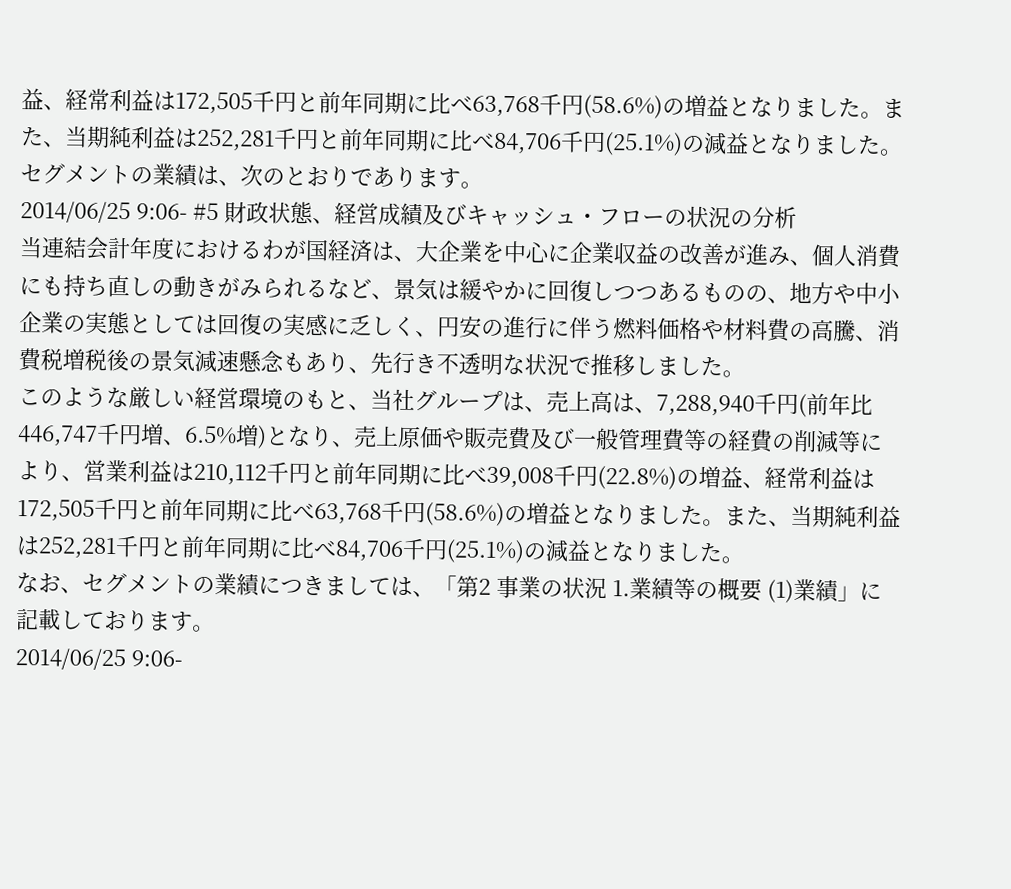益、経常利益は172,505千円と前年同期に比べ63,768千円(58.6%)の増益となりました。また、当期純利益は252,281千円と前年同期に比べ84,706千円(25.1%)の減益となりました。
セグメントの業績は、次のとおりであります。
2014/06/25 9:06- #5 財政状態、経営成績及びキャッシュ・フローの状況の分析
当連結会計年度におけるわが国経済は、大企業を中心に企業収益の改善が進み、個人消費にも持ち直しの動きがみられるなど、景気は緩やかに回復しつつあるものの、地方や中小企業の実態としては回復の実感に乏しく、円安の進行に伴う燃料価格や材料費の高騰、消費税増税後の景気減速懸念もあり、先行き不透明な状況で推移しました。
このような厳しい経営環境のもと、当社グループは、売上高は、7,288,940千円(前年比446,747千円増、6.5%増)となり、売上原価や販売費及び一般管理費等の経費の削減等により、営業利益は210,112千円と前年同期に比べ39,008千円(22.8%)の増益、経常利益は172,505千円と前年同期に比べ63,768千円(58.6%)の増益となりました。また、当期純利益は252,281千円と前年同期に比べ84,706千円(25.1%)の減益となりました。
なお、セグメントの業績につきましては、「第2 事業の状況 1.業績等の概要 (1)業績」に記載しております。
2014/06/25 9:06-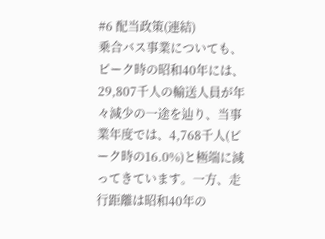#6 配当政策(連結)
乗合バス事業についても、ピーク時の昭和40年には、29,807千人の輸送人員が年々減少の一途を辿り、当事業年度では、4,768千人(ピーク時の16.0%)と極端に減ってきています。一方、走行距離は昭和40年の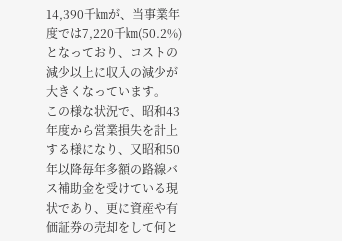14,390千㎞が、当事業年度では7,220千㎞(50.2%)となっており、コストの減少以上に収入の減少が大きくなっています。
この様な状況で、昭和43年度から営業損失を計上する様になり、又昭和50年以降毎年多額の路線バス補助金を受けている現状であり、更に資産や有価証券の売却をして何と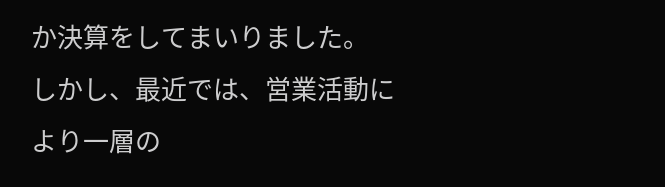か決算をしてまいりました。
しかし、最近では、営業活動により一層の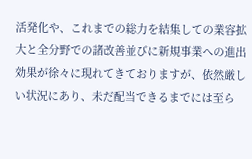活発化や、これまでの総力を結集しての業容拡大と全分野での諸改善並びに新規事業への進出効果が徐々に現れてきておりますが、依然厳しい状況にあり、未だ配当できるまでには至ら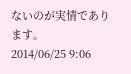ないのが実情であります。
2014/06/25 9:06